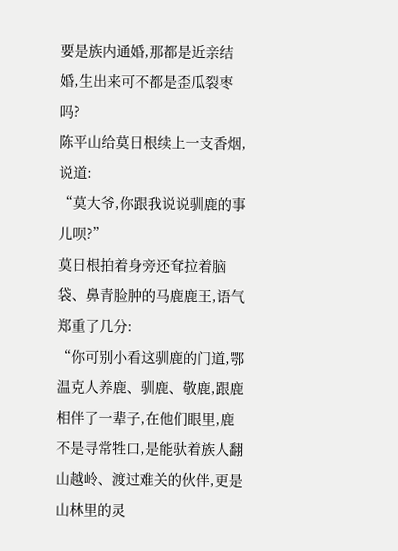要是族内通婚,那都是近亲结婚,生出来可不都是歪瓜裂枣吗?
陈平山给莫日根续上一支香烟,说道:
“莫大爷,你跟我说说驯鹿的事儿呗?”
莫日根拍着身旁还耷拉着脑袋、鼻青脸肿的马鹿鹿王,语气郑重了几分:
“你可别小看这驯鹿的门道,鄂温克人养鹿、驯鹿、敬鹿,跟鹿相伴了一辈子,在他们眼里,鹿不是寻常牲口,是能驮着族人翻山越岭、渡过难关的伙伴,更是山林里的灵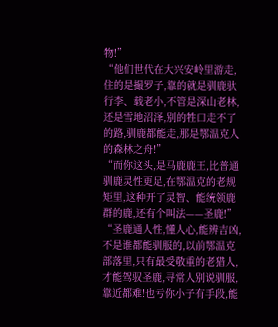物!”
“他们世代在大兴安岭里游走,住的是撮罗子,靠的就是驯鹿驮行李、载老小,不管是深山老林,还是雪地沼泽,别的牲口走不了的路,驯鹿都能走,那是鄂温克人的森林之舟!”
“而你这头,是马鹿鹿王,比普通驯鹿灵性更足,在鄂温克的老规矩里,这种开了灵智、能统领鹿群的鹿,还有个叫法——圣鹿!”
“圣鹿通人性,懂人心,能辨吉凶,不是谁都能驯服的,以前鄂温克部落里,只有最受敬重的老猎人,才能驾驭圣鹿,寻常人别说驯服,靠近都难!也亏你小子有手段,能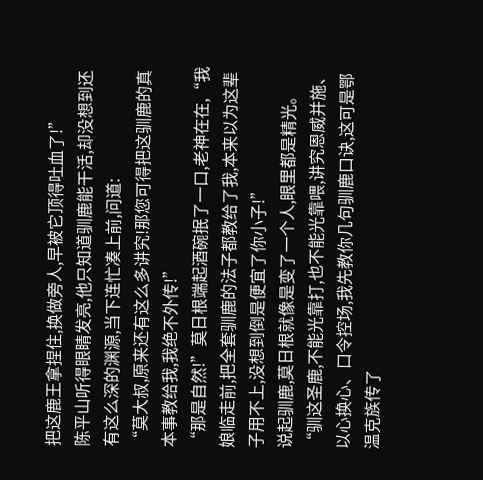把这鹿王拿捏住,换做旁人,早被它顶得吐血了!”
陈平山听得眼睛发亮,他只知道驯鹿能干活,却没想到还有这么深的渊源,当下连忙凑上前,问道:
“莫大叔,原来还有这么多讲究!那您可得把这驯鹿的真本事教给我,我绝不外传!”
“那是自然!”莫日根端起酒碗抿了一口,老神在在,“我娘临走前,把全套驯鹿的法子都教给了我,本来以为这辈子用不上,没想到倒是便宜了你小子!”
说起驯鹿,莫日根就像是变了一个人,眼里都是精光。
“驯这圣鹿,不能光靠打,也不能光靠喂,讲究恩威并施、以心换心、口令控场,我先教你几句驯鹿口诀,这可是鄂温克族传了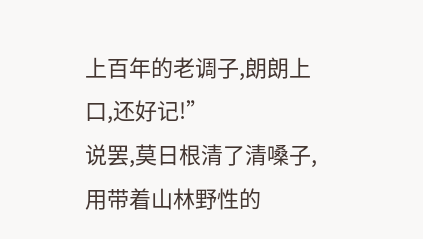上百年的老调子,朗朗上口,还好记!”
说罢,莫日根清了清嗓子,用带着山林野性的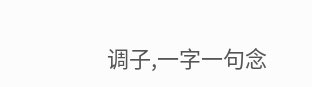调子,一字一句念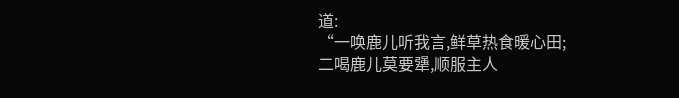道:
“一唤鹿儿听我言,鲜草热食暖心田;
二喝鹿儿莫要犟,顺服主人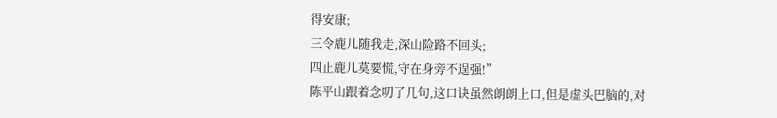得安康;
三令鹿儿随我走,深山险路不回头;
四止鹿儿莫要慌,守在身旁不逞强!”
陈平山跟着念叨了几句,这口诀虽然朗朗上口,但是虚头巴脑的,对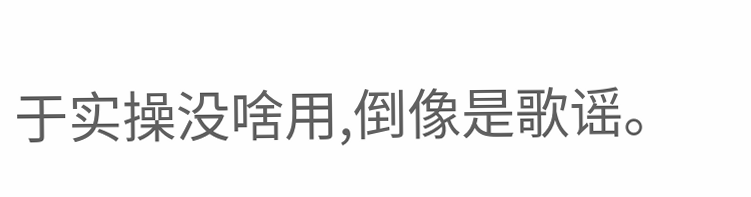于实操没啥用,倒像是歌谣。